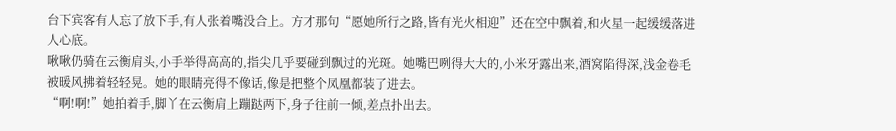台下宾客有人忘了放下手,有人张着嘴没合上。方才那句“愿她所行之路,皆有光火相迎”还在空中飘着,和火星一起缓缓落进人心底。
啾啾仍骑在云衡肩头,小手举得高高的,指尖几乎要碰到飘过的光斑。她嘴巴咧得大大的,小米牙露出来,酒窝陷得深,浅金卷毛被暖风拂着轻轻晃。她的眼睛亮得不像话,像是把整个凤凰都装了进去。
“啊!啊!”她拍着手,脚丫在云衡肩上蹦跶两下,身子往前一倾,差点扑出去。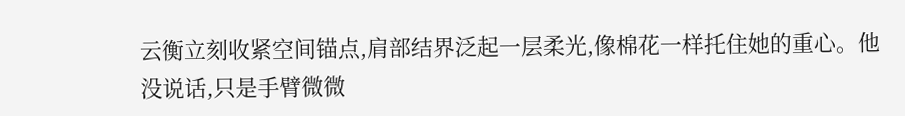云衡立刻收紧空间锚点,肩部结界泛起一层柔光,像棉花一样托住她的重心。他没说话,只是手臂微微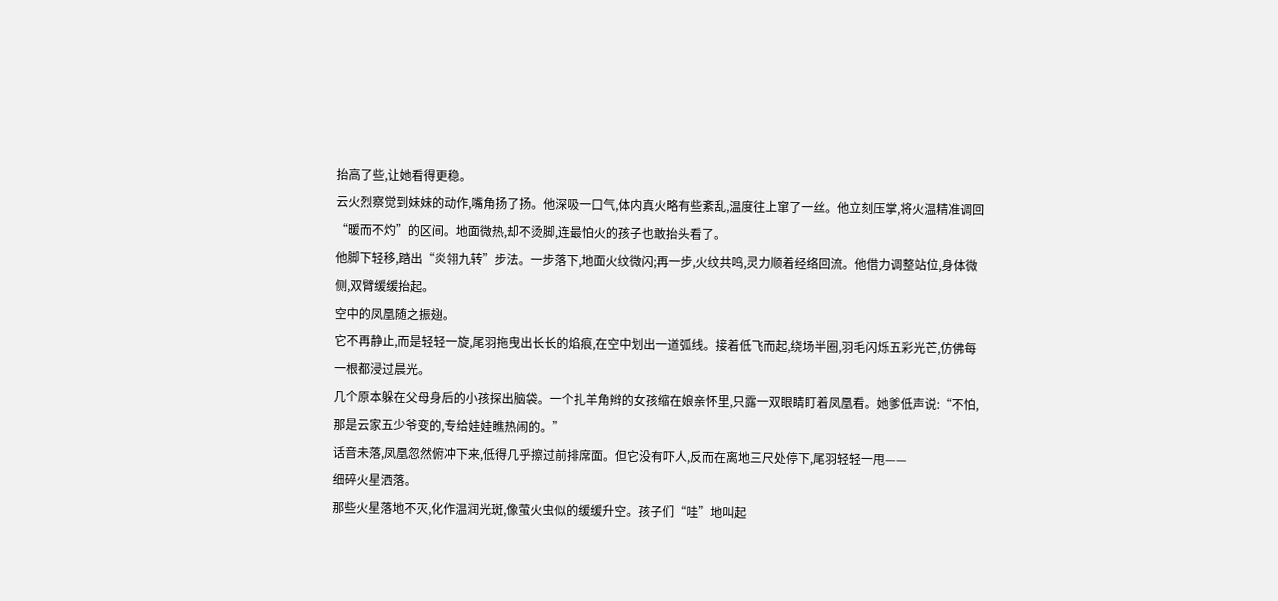抬高了些,让她看得更稳。
云火烈察觉到妹妹的动作,嘴角扬了扬。他深吸一口气,体内真火略有些紊乱,温度往上窜了一丝。他立刻压掌,将火温精准调回“暖而不灼”的区间。地面微热,却不烫脚,连最怕火的孩子也敢抬头看了。
他脚下轻移,踏出“炎翎九转”步法。一步落下,地面火纹微闪;再一步,火纹共鸣,灵力顺着经络回流。他借力调整站位,身体微侧,双臂缓缓抬起。
空中的凤凰随之振翅。
它不再静止,而是轻轻一旋,尾羽拖曳出长长的焰痕,在空中划出一道弧线。接着低飞而起,绕场半圈,羽毛闪烁五彩光芒,仿佛每一根都浸过晨光。
几个原本躲在父母身后的小孩探出脑袋。一个扎羊角辫的女孩缩在娘亲怀里,只露一双眼睛盯着凤凰看。她爹低声说:“不怕,那是云家五少爷变的,专给娃娃瞧热闹的。”
话音未落,凤凰忽然俯冲下来,低得几乎擦过前排席面。但它没有吓人,反而在离地三尺处停下,尾羽轻轻一甩——
细碎火星洒落。
那些火星落地不灭,化作温润光斑,像萤火虫似的缓缓升空。孩子们“哇”地叫起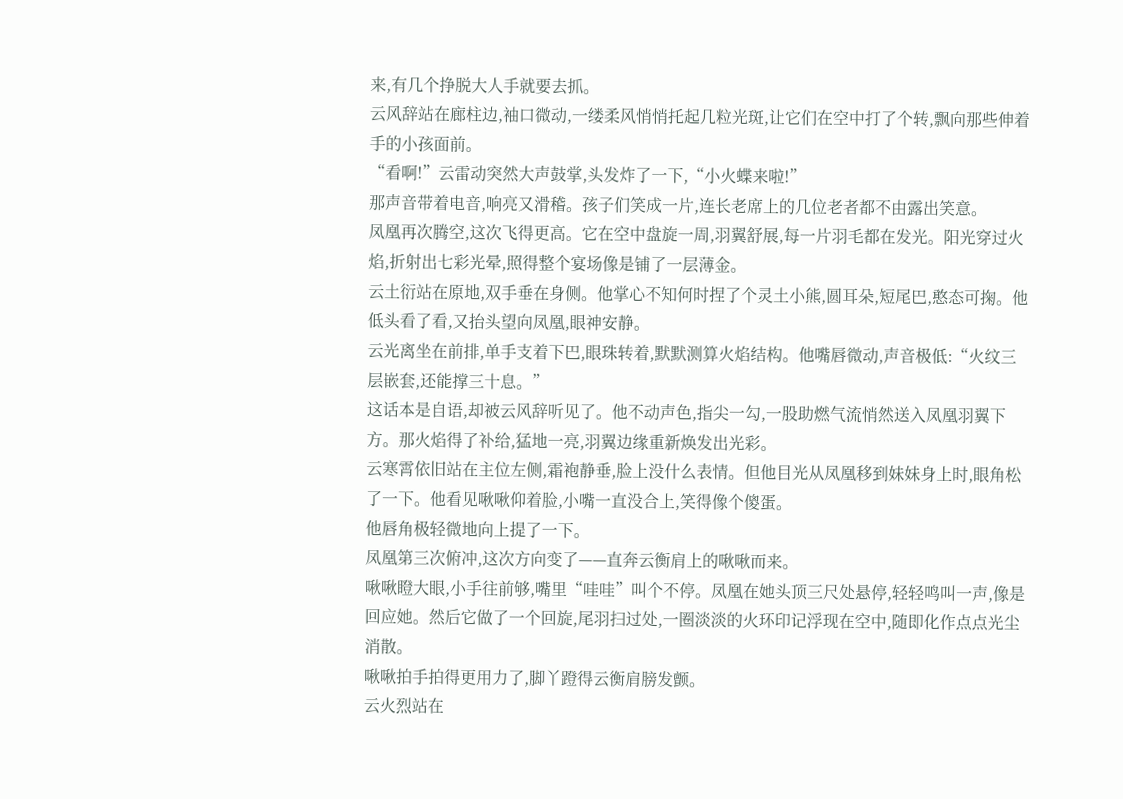来,有几个挣脱大人手就要去抓。
云风辞站在廊柱边,袖口微动,一缕柔风悄悄托起几粒光斑,让它们在空中打了个转,飘向那些伸着手的小孩面前。
“看啊!”云雷动突然大声鼓掌,头发炸了一下,“小火蝶来啦!”
那声音带着电音,响亮又滑稽。孩子们笑成一片,连长老席上的几位老者都不由露出笑意。
凤凰再次腾空,这次飞得更高。它在空中盘旋一周,羽翼舒展,每一片羽毛都在发光。阳光穿过火焰,折射出七彩光晕,照得整个宴场像是铺了一层薄金。
云土衍站在原地,双手垂在身侧。他掌心不知何时捏了个灵土小熊,圆耳朵,短尾巴,憨态可掬。他低头看了看,又抬头望向凤凰,眼神安静。
云光离坐在前排,单手支着下巴,眼珠转着,默默测算火焰结构。他嘴唇微动,声音极低:“火纹三层嵌套,还能撑三十息。”
这话本是自语,却被云风辞听见了。他不动声色,指尖一勾,一股助燃气流悄然送入凤凰羽翼下方。那火焰得了补给,猛地一亮,羽翼边缘重新焕发出光彩。
云寒霄依旧站在主位左侧,霜袍静垂,脸上没什么表情。但他目光从凤凰移到妹妹身上时,眼角松了一下。他看见啾啾仰着脸,小嘴一直没合上,笑得像个傻蛋。
他唇角极轻微地向上提了一下。
凤凰第三次俯冲,这次方向变了——直奔云衡肩上的啾啾而来。
啾啾瞪大眼,小手往前够,嘴里“哇哇”叫个不停。凤凰在她头顶三尺处悬停,轻轻鸣叫一声,像是回应她。然后它做了一个回旋,尾羽扫过处,一圈淡淡的火环印记浮现在空中,随即化作点点光尘消散。
啾啾拍手拍得更用力了,脚丫蹬得云衡肩膀发颤。
云火烈站在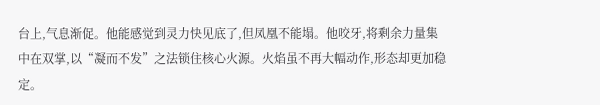台上,气息渐促。他能感觉到灵力快见底了,但凤凰不能塌。他咬牙,将剩余力量集中在双掌,以“凝而不发”之法锁住核心火源。火焰虽不再大幅动作,形态却更加稳定。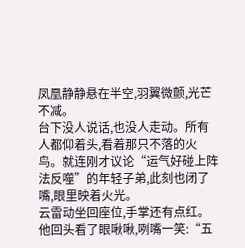凤凰静静悬在半空,羽翼微颤,光芒不减。
台下没人说话,也没人走动。所有人都仰着头,看着那只不落的火鸟。就连刚才议论“运气好碰上阵法反噬”的年轻子弟,此刻也闭了嘴,眼里映着火光。
云雷动坐回座位,手掌还有点红。他回头看了眼啾啾,咧嘴一笑:“五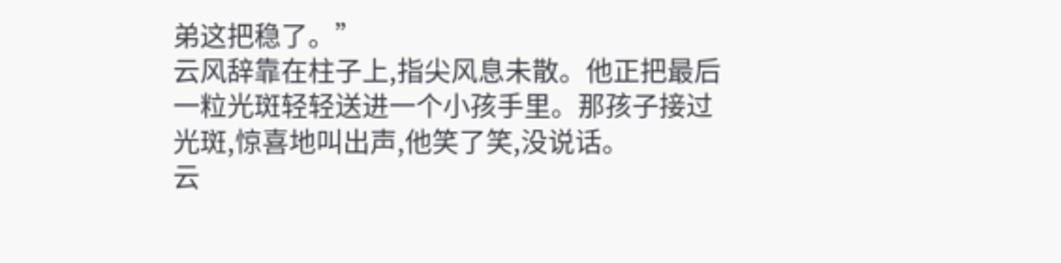弟这把稳了。”
云风辞靠在柱子上,指尖风息未散。他正把最后一粒光斑轻轻送进一个小孩手里。那孩子接过光斑,惊喜地叫出声,他笑了笑,没说话。
云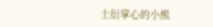土衍掌心的小熊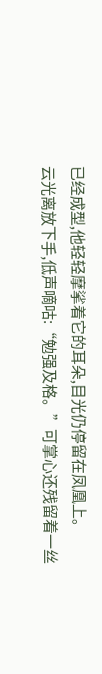已经成型,他轻轻摩挲着它的耳朵,目光仍停留在凤凰上。
云光离放下手,低声嘀咕:“勉强及格。”可掌心还残留着一丝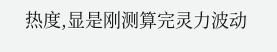热度,显是刚测算完灵力波动